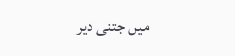میں جتنی دیر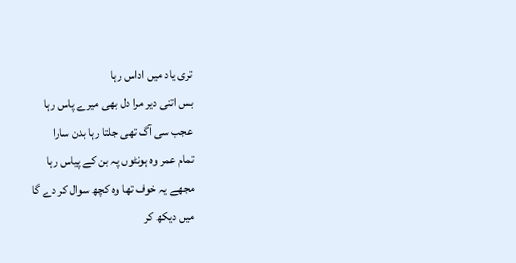تری یاد میں اداس رہا
بس اتنی دیر مرا دل بھی میرے پاس رہا
عجب سی آگ تھی جلتا رہا بدن سارا
تمام عمر وہ ہونٹوں پہ بن کے پیاس رہا
مجھے یہ خوف تھا وہ کچھ سوال کر دے گا
میں دیکھ کر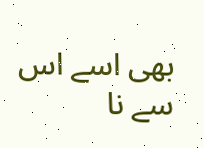بھی اسے اس سے نا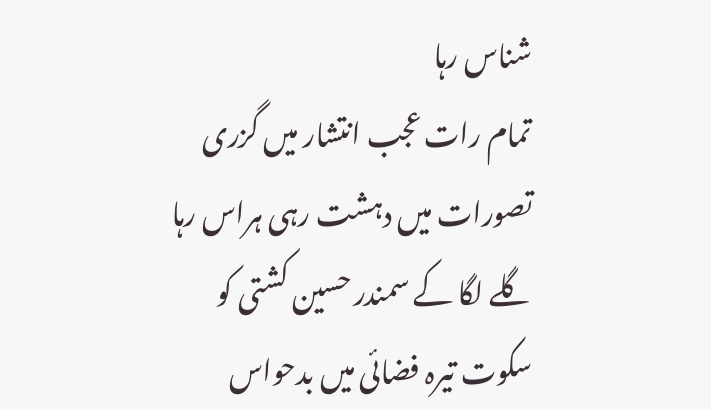شناس رہا
تمام رات عجب انتشار میں گزری
تصورات میں دہشت رہی ہراس رہا
گلے لگا کے سمندر حسین کشتی کو
سکوت تیرہ فضائی میں بدحواس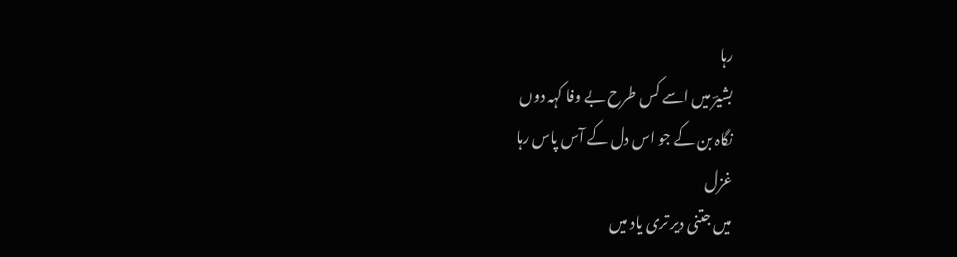رہا
بشیرؔ میں اسے کس طرح بے وفا کہہ دوں
نگاہ بن کے جو اس دل کے آس پاس رہا
غزل
میں جتنی دیر تری یاد میں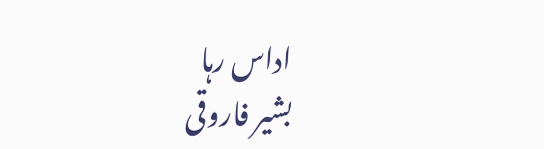اداس رہا
بشیر فاروقی